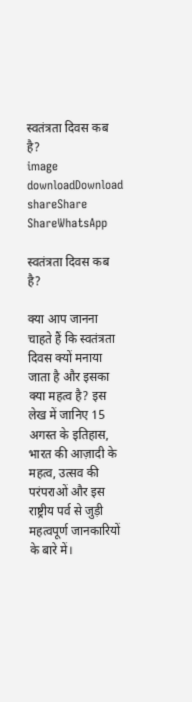स्वतंत्रता दिवस कब है?
image
downloadDownload
shareShare
ShareWhatsApp

स्वतंत्रता दिवस कब है?

क्या आप जानना चाहते हैं कि स्वतंत्रता दिवस क्यों मनाया जाता है और इसका क्या महत्व है? इस लेख में जानिए 15 अगस्त के इतिहास, भारत की आज़ादी के महत्व, उत्सव की परंपराओं और इस राष्ट्रीय पर्व से जुड़ी महत्वपूर्ण जानकारियों के बारे में।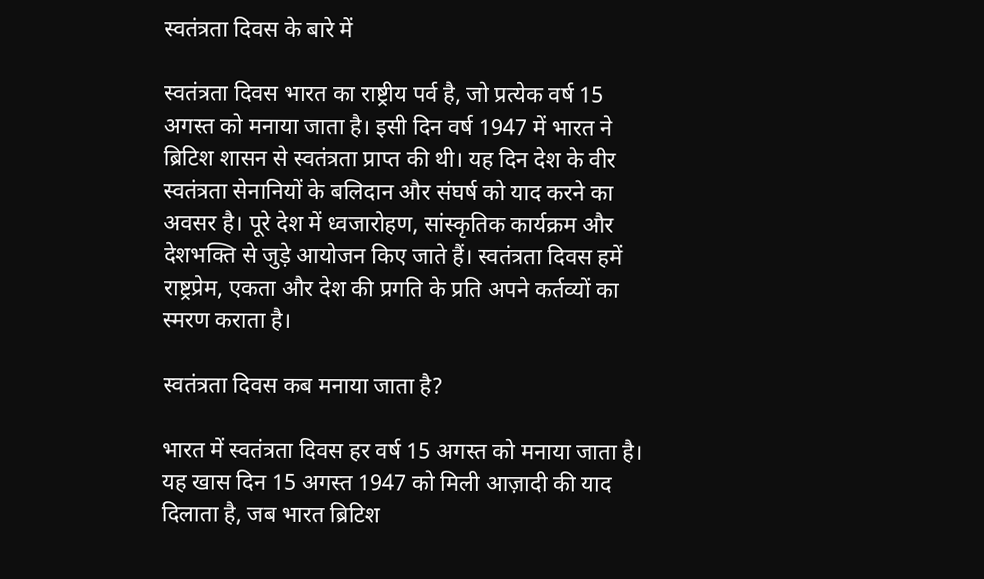स्वतंत्रता दिवस के बारे में

स्वतंत्रता दिवस भारत का राष्ट्रीय पर्व है, जो प्रत्येक वर्ष 15 अगस्त को मनाया जाता है। इसी दिन वर्ष 1947 में भारत ने ब्रिटिश शासन से स्वतंत्रता प्राप्त की थी। यह दिन देश के वीर स्वतंत्रता सेनानियों के बलिदान और संघर्ष को याद करने का अवसर है। पूरे देश में ध्वजारोहण, सांस्कृतिक कार्यक्रम और देशभक्ति से जुड़े आयोजन किए जाते हैं। स्वतंत्रता दिवस हमें राष्ट्रप्रेम, एकता और देश की प्रगति के प्रति अपने कर्तव्यों का स्मरण कराता है।

स्वतंत्रता दिवस कब मनाया जाता है?

भारत में स्वतंत्रता दिवस हर वर्ष 15 अगस्त को मनाया जाता है। यह खास दिन 15 अगस्त 1947 को मिली आज़ादी की याद दिलाता है, जब भारत ब्रिटिश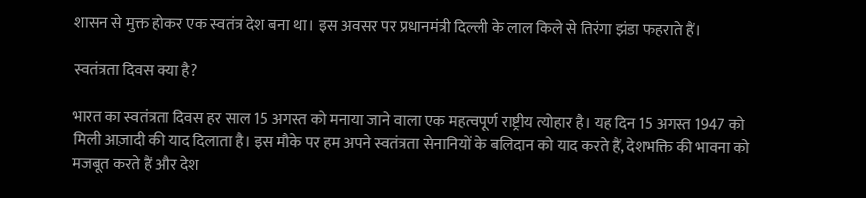शासन से मुक्त होकर एक स्वतंत्र देश बना था। इस अवसर पर प्रधानमंत्री दिल्ली के लाल किले से तिरंगा झंडा फहराते हैं।

स्वतंत्रता दिवस क्या है?

भारत का स्वतंत्रता दिवस हर साल 15 अगस्त को मनाया जाने वाला एक महत्वपूर्ण राष्ट्रीय त्योहार है। यह दिन 15 अगस्त 1947 को मिली आज़ादी की याद दिलाता है। इस मौके पर हम अपने स्वतंत्रता सेनानियों के बलिदान को याद करते हैं, देशभक्ति की भावना को मजबूत करते हैं और देश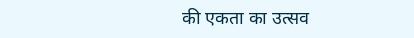की एकता का उत्सव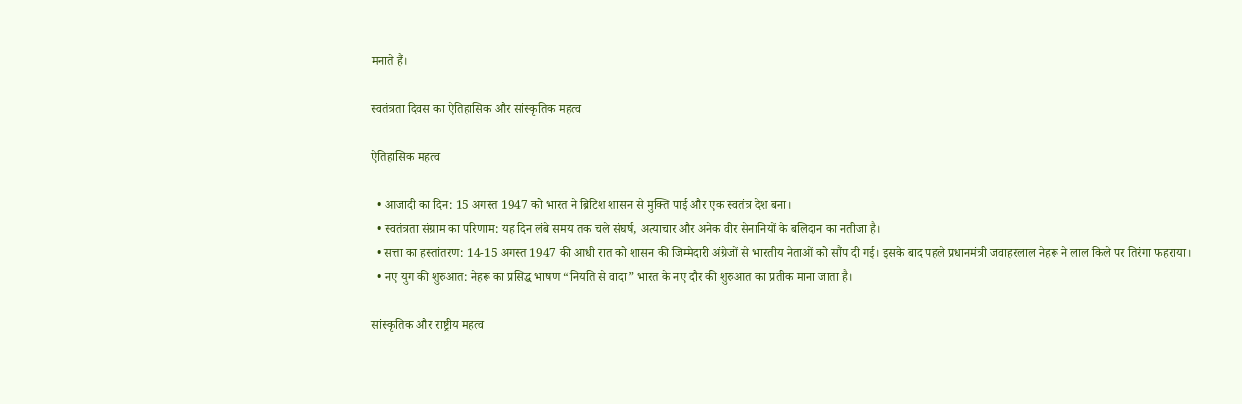मनाते हैं।

स्वतंत्रता दिवस का ऐतिहासिक और सांस्कृतिक महत्व

ऐतिहासिक महत्व

  • आजादी का दिन: 15 अगस्त 1947 को भारत ने ब्रिटिश शासन से मुक्ति पाई और एक स्वतंत्र देश बना।
  • स्वतंत्रता संग्राम का परिणाम: यह दिन लंबे समय तक चले संघर्ष, अत्याचार और अनेक वीर सेनानियों के बलिदान का नतीजा है।
  • सत्ता का हस्तांतरण: 14-15 अगस्त 1947 की आधी रात को शासन की जिम्मेदारी अंग्रेजों से भारतीय नेताओं को सौंप दी गई। इसके बाद पहले प्रधानमंत्री जवाहरलाल नेहरू ने लाल किले पर तिरंगा फहराया।
  • नए युग की शुरुआत: नेहरू का प्रसिद्ध भाषण “नियति से वादा” भारत के नए दौर की शुरुआत का प्रतीक माना जाता है।

सांस्कृतिक और राष्ट्रीय महत्व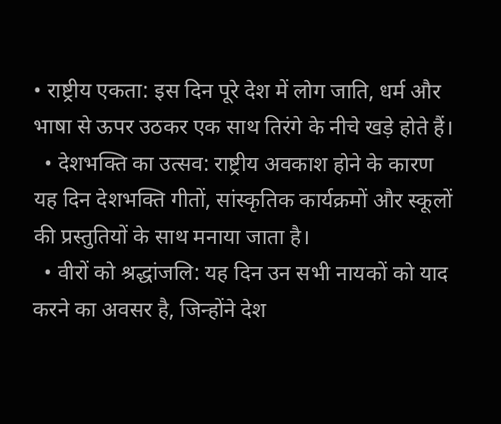• राष्ट्रीय एकता: इस दिन पूरे देश में लोग जाति, धर्म और भाषा से ऊपर उठकर एक साथ तिरंगे के नीचे खड़े होते हैं।
  • देशभक्ति का उत्सव: राष्ट्रीय अवकाश होने के कारण यह दिन देशभक्ति गीतों, सांस्कृतिक कार्यक्रमों और स्कूलों की प्रस्तुतियों के साथ मनाया जाता है।
  • वीरों को श्रद्धांजलि: यह दिन उन सभी नायकों को याद करने का अवसर है, जिन्होंने देश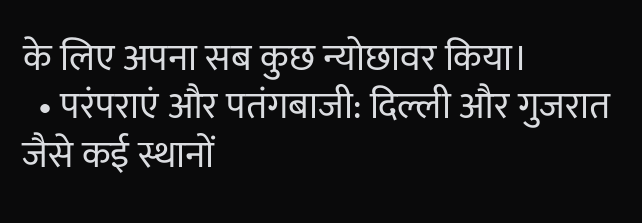के लिए अपना सब कुछ न्योछावर किया।
  • परंपराएं और पतंगबाजी: दिल्ली और गुजरात जैसे कई स्थानों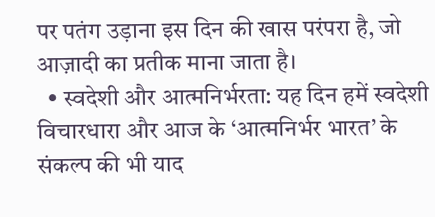पर पतंग उड़ाना इस दिन की खास परंपरा है, जो आज़ादी का प्रतीक माना जाता है।
  • स्वदेशी और आत्मनिर्भरता: यह दिन हमें स्वदेशी विचारधारा और आज के ‘आत्मनिर्भर भारत’ के संकल्प की भी याद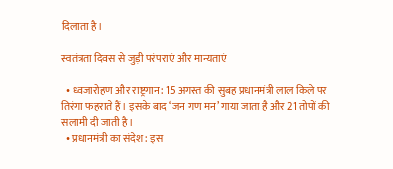दिलाता है।

स्वतंत्रता दिवस से जुड़ी परंपराएं और मान्यताएं

  • ध्वजारोहण और राष्ट्रगान: 15 अगस्त की सुबह प्रधानमंत्री लाल किले पर तिरंगा फहराते हैं। इसके बाद ‘जन गण मन’ गाया जाता है और 21 तोपों की सलामी दी जाती है।
  • प्रधानमंत्री का संदेश: इस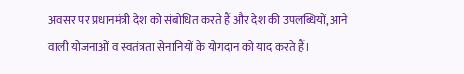अवसर पर प्रधानमंत्री देश को संबोधित करते हैं और देश की उपलब्धियों, आने वाली योजनाओं व स्वतंत्रता सेनानियों के योगदान को याद करते हैं।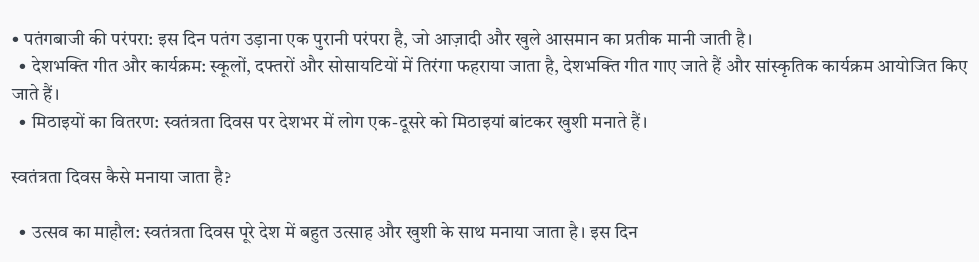• पतंगबाजी की परंपरा: इस दिन पतंग उड़ाना एक पुरानी परंपरा है, जो आज़ादी और खुले आसमान का प्रतीक मानी जाती है।
  • देशभक्ति गीत और कार्यक्रम: स्कूलों, दफ्तरों और सोसायटियों में तिरंगा फहराया जाता है, देशभक्ति गीत गाए जाते हैं और सांस्कृतिक कार्यक्रम आयोजित किए जाते हैं।
  • मिठाइयों का वितरण: स्वतंत्रता दिवस पर देशभर में लोग एक-दूसरे को मिठाइयां बांटकर खुशी मनाते हैं।

स्वतंत्रता दिवस कैसे मनाया जाता है?

  • उत्सव का माहौल: स्वतंत्रता दिवस पूरे देश में बहुत उत्साह और खुशी के साथ मनाया जाता है। इस दिन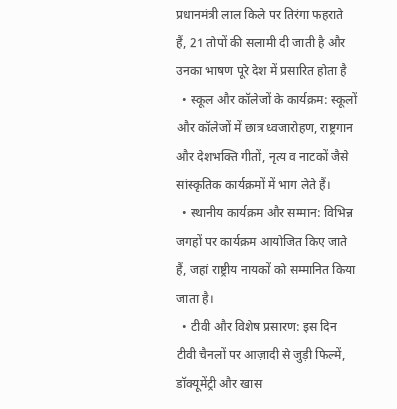प्रधानमंत्री लाल किले पर तिरंगा फहराते हैं, 21 तोपों की सलामी दी जाती है और उनका भाषण पूरे देश में प्रसारित होता है
  • स्कूल और कॉलेजों के कार्यक्रम: स्कूलों और कॉलेजों में छात्र ध्वजारोहण, राष्ट्रगान और देशभक्ति गीतों, नृत्य व नाटकों जैसे सांस्कृतिक कार्यक्रमों में भाग लेते हैं।
  • स्थानीय कार्यक्रम और सम्मान: विभिन्न जगहों पर कार्यक्रम आयोजित किए जाते हैं, जहां राष्ट्रीय नायकों को सम्मानित किया जाता है।
  • टीवी और विशेष प्रसारण: इस दिन टीवी चैनलों पर आज़ादी से जुड़ी फिल्में, डॉक्यूमेंट्री और खास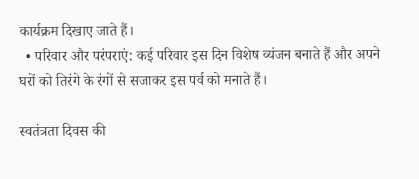कार्यक्रम दिखाए जाते हैं।
  • परिवार और परंपराएं: कई परिवार इस दिन विशेष व्यंजन बनाते हैं और अपने घरों को तिरंगे के रंगों से सजाकर इस पर्व को मनाते हैं।

स्वतंत्रता दिवस की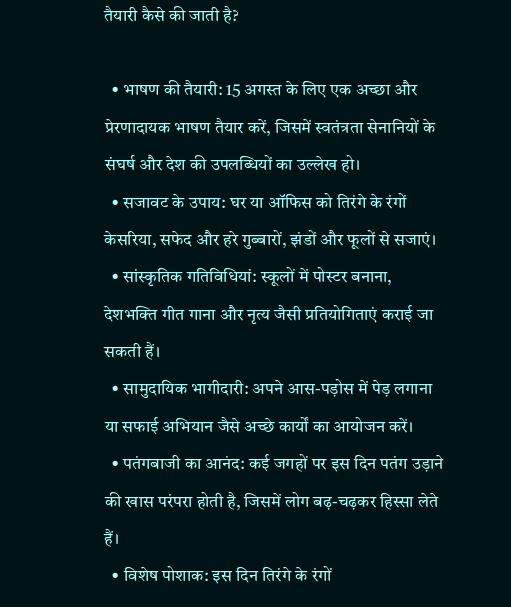तैयारी कैसे की जाती है?

  • भाषण की तैयारी: 15 अगस्त के लिए एक अच्छा और प्रेरणादायक भाषण तैयार करें, जिसमें स्वतंत्रता सेनानियों के संघर्ष और देश की उपलब्धियों का उल्लेख हो।
  • सजावट के उपाय: घर या ऑफिस को तिरंगे के रंगों केसरिया, सफेद और हरे गुब्बारों, झंडों और फूलों से सजाएं।
  • सांस्कृतिक गतिविधियां: स्कूलों में पोस्टर बनाना, देशभक्ति गीत गाना और नृत्य जैसी प्रतियोगिताएं कराई जा सकती हैं।
  • सामुदायिक भागीदारी: अपने आस-पड़ोस में पेड़ लगाना या सफाई अभियान जैसे अच्छे कार्यों का आयोजन करें।
  • पतंगबाजी का आनंद: कई जगहों पर इस दिन पतंग उड़ाने की खास परंपरा होती है, जिसमें लोग बढ़-चढ़कर हिस्सा लेते हैं।
  • विशेष पोशाक: इस दिन तिरंगे के रंगों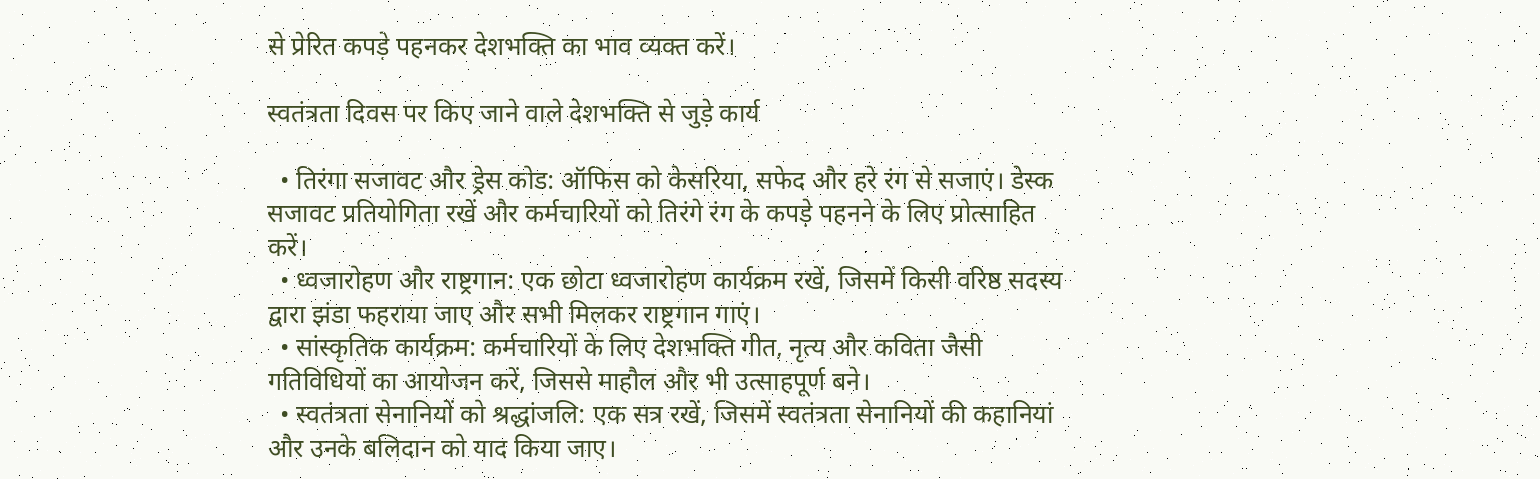से प्रेरित कपड़े पहनकर देशभक्ति का भाव व्यक्त करें।

स्वतंत्रता दिवस पर किए जाने वाले देशभक्ति से जुड़े कार्य

  • तिरंगा सजावट और ड्रेस कोड: ऑफिस को केसरिया, सफेद और हरे रंग से सजाएं। डेस्क सजावट प्रतियोगिता रखें और कर्मचारियों को तिरंगे रंग के कपड़े पहनने के लिए प्रोत्साहित करें।
  • ध्वजारोहण और राष्ट्रगान: एक छोटा ध्वजारोहण कार्यक्रम रखें, जिसमें किसी वरिष्ठ सदस्य द्वारा झंडा फहराया जाए और सभी मिलकर राष्ट्रगान गाएं।
  • सांस्कृतिक कार्यक्रम: कर्मचारियों के लिए देशभक्ति गीत, नृत्य और कविता जैसी गतिविधियों का आयोजन करें, जिससे माहौल और भी उत्साहपूर्ण बने।
  • स्वतंत्रता सेनानियों को श्रद्धांजलि: एक सत्र रखें, जिसमें स्वतंत्रता सेनानियों की कहानियां और उनके बलिदान को याद किया जाए।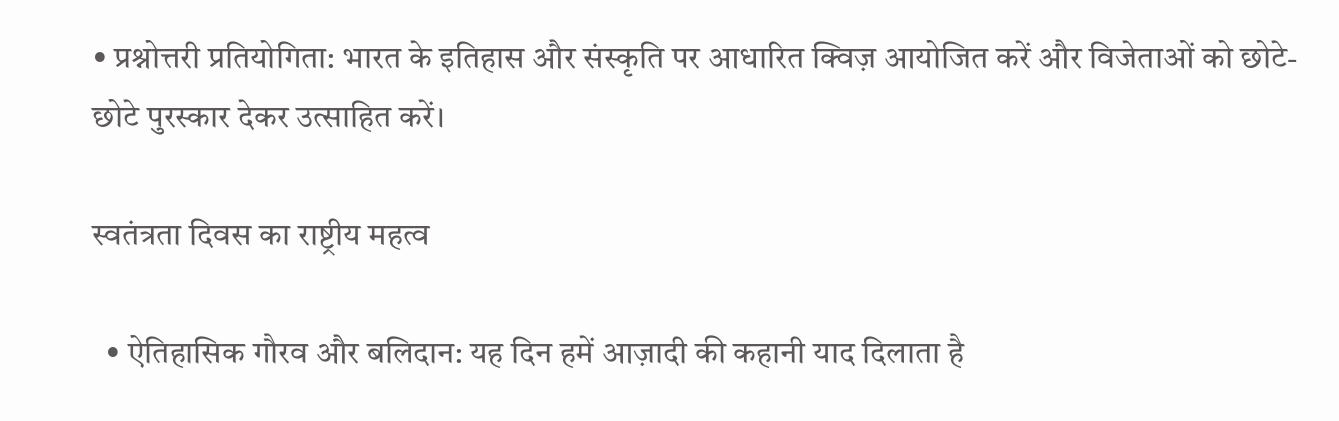• प्रश्नोत्तरी प्रतियोगिता: भारत के इतिहास और संस्कृति पर आधारित क्विज़ आयोजित करें और विजेताओं को छोटे-छोटे पुरस्कार देकर उत्साहित करें।

स्वतंत्रता दिवस का राष्ट्रीय महत्व

  • ऐतिहासिक गौरव और बलिदान: यह दिन हमें आज़ादी की कहानी याद दिलाता है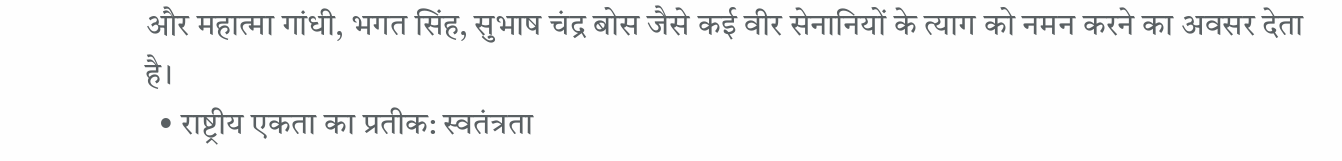और महात्मा गांधी, भगत सिंह, सुभाष चंद्र बोस जैसे कई वीर सेनानियों के त्याग को नमन करने का अवसर देता है।
  • राष्ट्रीय एकता का प्रतीक: स्वतंत्रता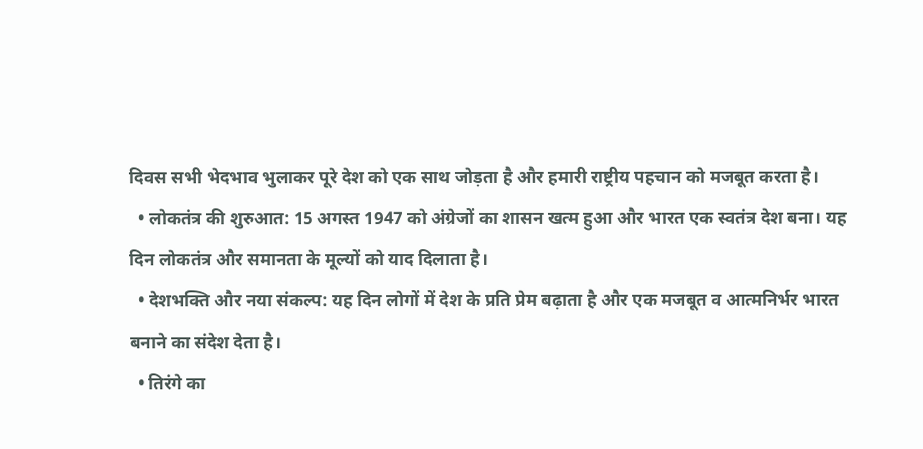दिवस सभी भेदभाव भुलाकर पूरे देश को एक साथ जोड़ता है और हमारी राष्ट्रीय पहचान को मजबूत करता है।
  • लोकतंत्र की शुरुआत: 15 अगस्त 1947 को अंग्रेजों का शासन खत्म हुआ और भारत एक स्वतंत्र देश बना। यह दिन लोकतंत्र और समानता के मूल्यों को याद दिलाता है।
  • देशभक्ति और नया संकल्प: यह दिन लोगों में देश के प्रति प्रेम बढ़ाता है और एक मजबूत व आत्मनिर्भर भारत बनाने का संदेश देता है।
  • तिरंगे का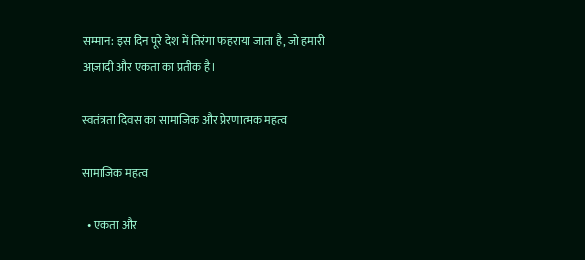सम्मान: इस दिन पूरे देश में तिरंगा फहराया जाता है, जो हमारी आज़ादी और एकता का प्रतीक है।

स्वतंत्रता दिवस का सामाजिक और प्रेरणात्मक महत्व

सामाजिक महत्व

  • एकता और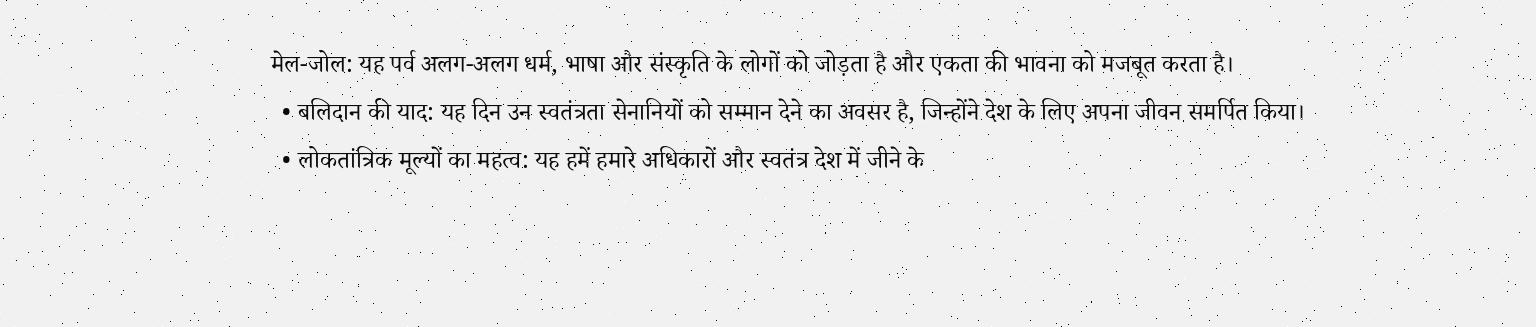मेल-जोल: यह पर्व अलग-अलग धर्म, भाषा और संस्कृति के लोगों को जोड़ता है और एकता की भावना को मजबूत करता है।
  • बलिदान की याद: यह दिन उन स्वतंत्रता सेनानियों को सम्मान देने का अवसर है, जिन्होंने देश के लिए अपना जीवन समर्पित किया।
  • लोकतांत्रिक मूल्यों का महत्व: यह हमें हमारे अधिकारों और स्वतंत्र देश में जीने के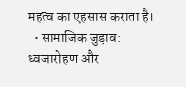महत्व का एहसास कराता है।
  • सामाजिक जुड़ाव: ध्वजारोहण और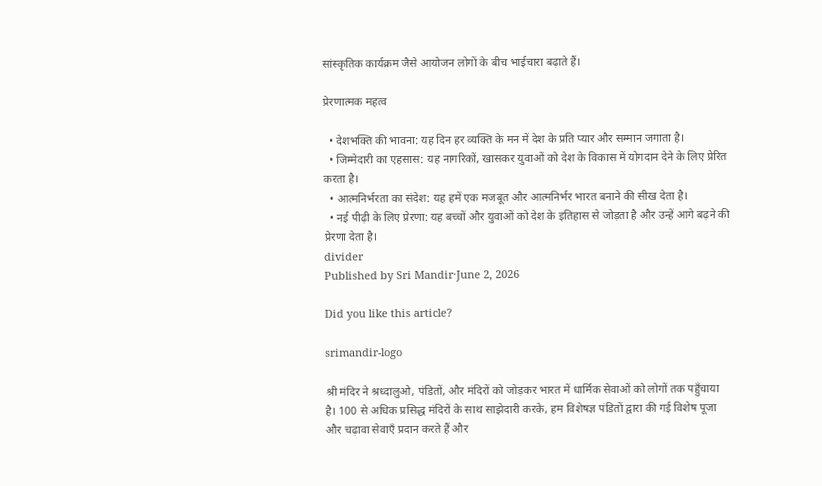सांस्कृतिक कार्यक्रम जैसे आयोजन लोगों के बीच भाईचारा बढ़ाते हैं।

प्रेरणात्मक महत्व

  • देशभक्ति की भावना: यह दिन हर व्यक्ति के मन में देश के प्रति प्यार और सम्मान जगाता है।
  • जिम्मेदारी का एहसास: यह नागरिकों, खासकर युवाओं को देश के विकास में योगदान देने के लिए प्रेरित करता है।
  • आत्मनिर्भरता का संदेश: यह हमें एक मजबूत और आत्मनिर्भर भारत बनाने की सीख देता है।
  • नई पीढ़ी के लिए प्रेरणा: यह बच्चों और युवाओं को देश के इतिहास से जोड़ता है और उन्हें आगे बढ़ने की प्रेरणा देता है।
divider
Published by Sri Mandir·June 2, 2026

Did you like this article?

srimandir-logo

श्री मंदिर ने श्रध्दालुओ, पंडितों, और मंदिरों को जोड़कर भारत में धार्मिक सेवाओं को लोगों तक पहुँचाया है। 100 से अधिक प्रसिद्ध मंदिरों के साथ साझेदारी करके, हम विशेषज्ञ पंडितों द्वारा की गई विशेष पूजा और चढ़ावा सेवाएँ प्रदान करते हैं और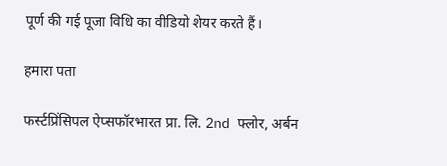पूर्ण की गई पूजा विधि का वीडियो शेयर करते हैं।

हमारा पता

फर्स्टप्रिंसिपल ऐप्सफॉरभारत प्रा. लि. 2nd फ्लोर, अर्बन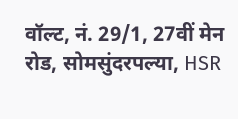वॉल्ट, नं. 29/1, 27वीं मेन रोड, सोमसुंदरपल्या, HSR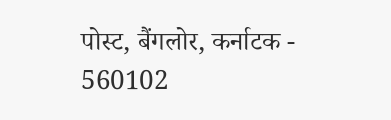पोस्ट, बैंगलोर, कर्नाटक - 560102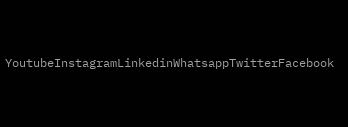YoutubeInstagramLinkedinWhatsappTwitterFacebook